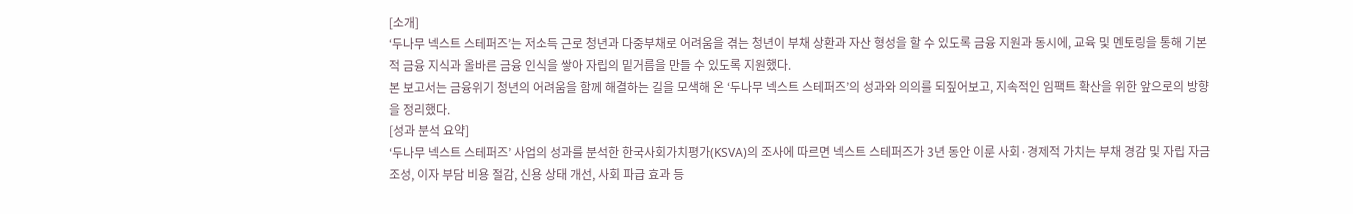[소개]
‘두나무 넥스트 스테퍼즈’는 저소득 근로 청년과 다중부채로 어려움을 겪는 청년이 부채 상환과 자산 형성을 할 수 있도록 금융 지원과 동시에, 교육 및 멘토링을 통해 기본적 금융 지식과 올바른 금융 인식을 쌓아 자립의 밑거름을 만들 수 있도록 지원했다.
본 보고서는 금융위기 청년의 어려움을 함께 해결하는 길을 모색해 온 ‘두나무 넥스트 스테퍼즈’의 성과와 의의를 되짚어보고, 지속적인 임팩트 확산을 위한 앞으로의 방향을 정리했다.
[성과 분석 요약]
‘두나무 넥스트 스테퍼즈’ 사업의 성과를 분석한 한국사회가치평가(KSVA)의 조사에 따르면 넥스트 스테퍼즈가 3년 동안 이룬 사회·경제적 가치는 부채 경감 및 자립 자금 조성, 이자 부담 비용 절감, 신용 상태 개선, 사회 파급 효과 등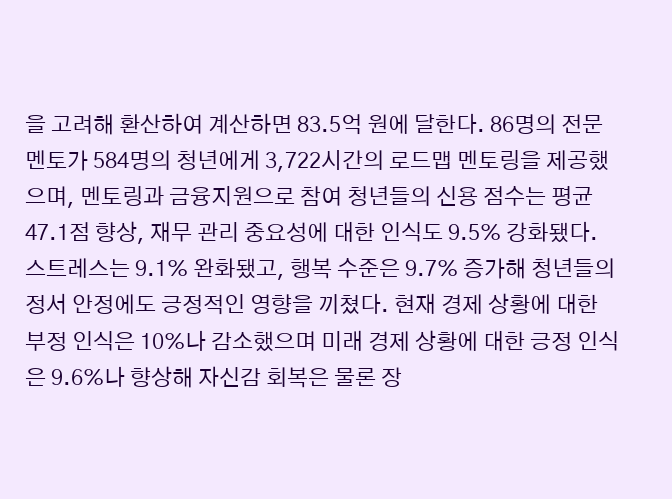을 고려해 환산하여 계산하면 83.5억 원에 달한다. 86명의 전문 멘토가 584명의 청년에게 3,722시간의 로드맵 멘토링을 제공했으며, 멘토링과 금융지원으로 참여 청년들의 신용 점수는 평균 47.1점 향상, 재무 관리 중요성에 대한 인식도 9.5% 강화됐다. 스트레스는 9.1% 완화됐고, 행복 수준은 9.7% 증가해 청년들의 정서 안정에도 긍정적인 영향을 끼쳤다. 현재 경제 상황에 대한 부정 인식은 10%나 감소했으며 미래 경제 상황에 대한 긍정 인식은 9.6%나 향상해 자신감 회복은 물론 장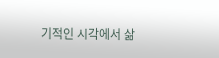기적인 시각에서 삶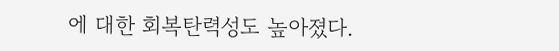에 대한 회복탄력성도 높아졌다.